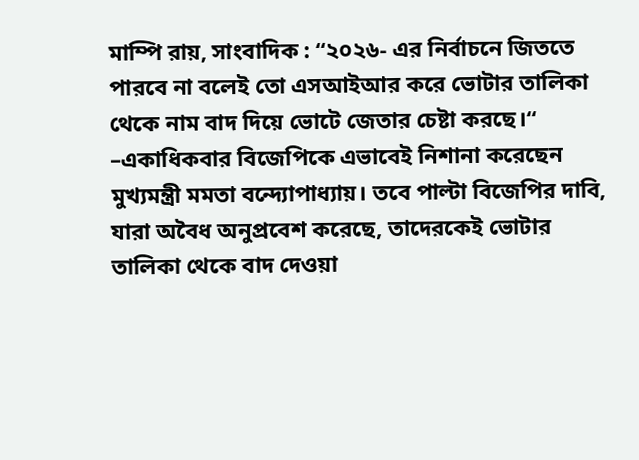মাম্পি রায়, সাংবাদিক : “২০২৬- এর নির্বাচনে জিততে পারবে না বলেই তো এসআইআর করে ভোটার তালিকা থেকে নাম বাদ দিয়ে ভোটে জেতার চেষ্টা করছে।“ –একাধিকবার বিজেপিকে এভাবেই নিশানা করেছেন মুখ্যমন্ত্রী মমতা বন্দ্যোপাধ্যায়। তবে পাল্টা বিজেপির দাবি, যারা অবৈধ অনুপ্রবেশ করেছে, তাদেরকেই ভোটার তালিকা থেকে বাদ দেওয়া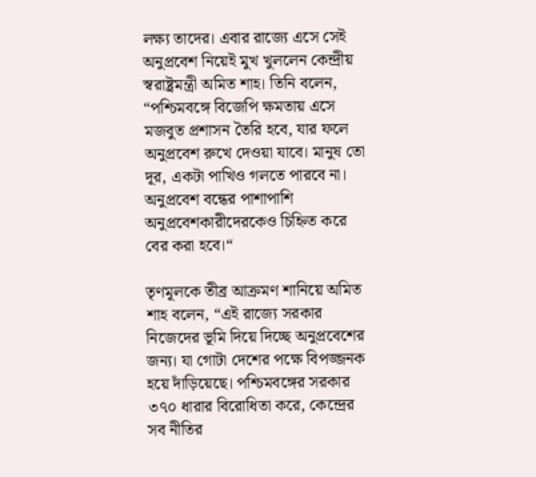লক্ষ্য তাদের। এবার রাজ্যে এসে সেই অনুপ্রবেশ নিয়েই মুখ খুললেন কেন্দ্রীয় স্বরাষ্ট্রমন্ত্রী অমিত শাহ। তিনি বলেন, “পশ্চিমবঙ্গে বিজেপি ক্ষমতায় এসে মজবুত প্রশাসন তৈরি হবে, যার ফলে অনুপ্রবেশ রুখে দেওয়া যাবে। মানুষ তো দূর, একটা পাখিও গলতে পারবে না। অনুপ্রবেশ বন্ধের পাশাপাশি অনুপ্রবেশকারীদেরকেও চিহ্নিত করে বের করা হবে।“

তৃণমূলকে তীব্র আক্রমণ শানিয়ে অমিত শাহ বলেন, “এই রাজ্যে সরকার নিজেদের ভূমি দিয়ে দিচ্ছে অনুপ্রবেশের জন্য। যা গোটা দেশের পক্ষে বিপজ্জনক হয়ে দাঁড়িয়েছে। পশ্চিমবঙ্গের সরকার ৩৭০ ধারার বিরোধিতা করে, কেন্দ্রের সব নীতির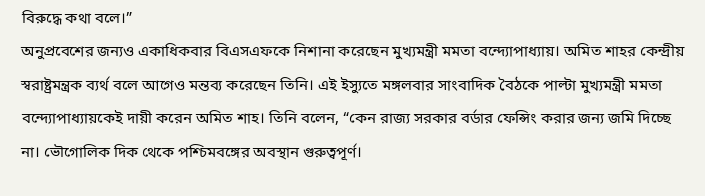বিরুদ্ধে কথা বলে।”
অনুপ্রবেশের জন্যও একাধিকবার বিএসএফকে নিশানা করেছেন মুখ্যমন্ত্রী মমতা বন্দ্যোপাধ্যায়। অমিত শাহর কেন্দ্রীয় স্বরাষ্ট্রমন্ত্রক ব্যর্থ বলে আগেও মন্তব্য করেছেন তিনি। এই ইস্যুতে মঙ্গলবার সাংবাদিক বৈঠকে পাল্টা মুখ্যমন্ত্রী মমতা বন্দ্যোপাধ্যায়কেই দায়ী করেন অমিত শাহ। তিনি বলেন, “কেন রাজ্য সরকার বর্ডার ফেন্সিং করার জন্য জমি দিচ্ছে না। ভৌগোলিক দিক থেকে পশ্চিমবঙ্গের অবস্থান গুরুত্বপূর্ণ।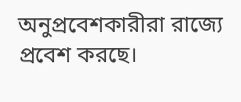অনুপ্রবেশকারীরা রাজ্যে প্রবেশ করছে।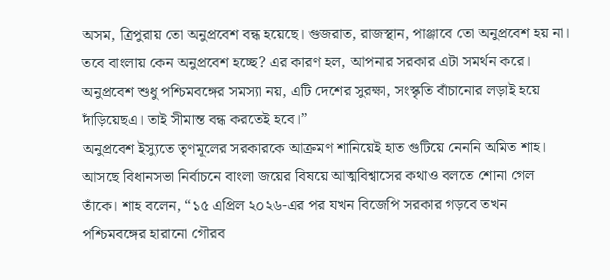অসম, ত্রিপুরায় তো অনুপ্রবেশ বন্ধ হয়েছে। গুজরাত, রাজস্থান, পাঞ্জাবে তো অনুপ্রবেশ হয় না। তবে বাংলায় কেন অনুপ্রবেশ হচ্ছে? এর কারণ হল, আপনার সরকার এটা সমর্থন করে। অনুপ্রবেশ শুধু পশ্চিমবঙ্গের সমস্যা নয়, এটি দেশের সুরক্ষা, সংস্কৃতি বাঁচানোর লড়াই হয়ে দাঁড়িয়েছএ। তাই সীমান্ত বন্ধ করতেই হবে।”
অনুপ্রবেশ ইস্যুতে তৃণমূলের সরকারকে আক্রমণ শানিয়েই হাত গুটিয়ে নেননি অমিত শাহ। আসছে বিধানসভা নির্বাচনে বাংলা জয়ের বিষয়ে আত্মবিশ্বাসের কথাও বলতে শোনা গেল তাঁকে। শাহ বলেন, “১৫ এপ্রিল ২০২৬-এর পর যখন বিজেপি সরকার গড়বে তখন পশ্চিমবঙ্গের হারানো গৌরব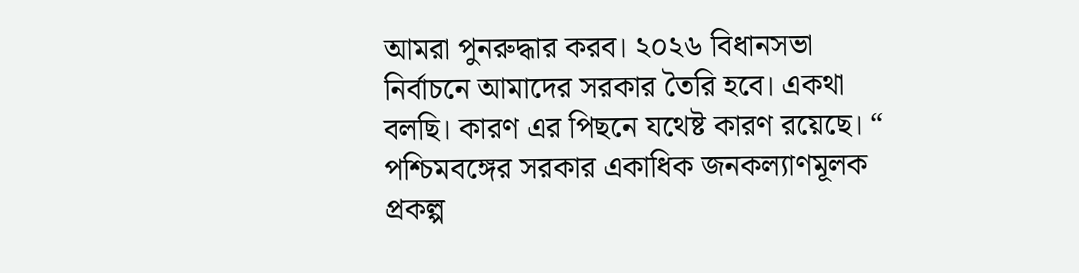আমরা পুনরুদ্ধার করব। ২০২৬ বিধানসভা নির্বাচনে আমাদের সরকার তৈরি হবে। একথা বলছি। কারণ এর পিছনে যথেষ্ট কারণ রয়েছে। “
পশ্চিমবঙ্গের সরকার একাধিক জনকল্যাণমূলক প্রকল্প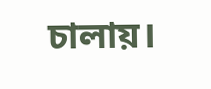চালায়।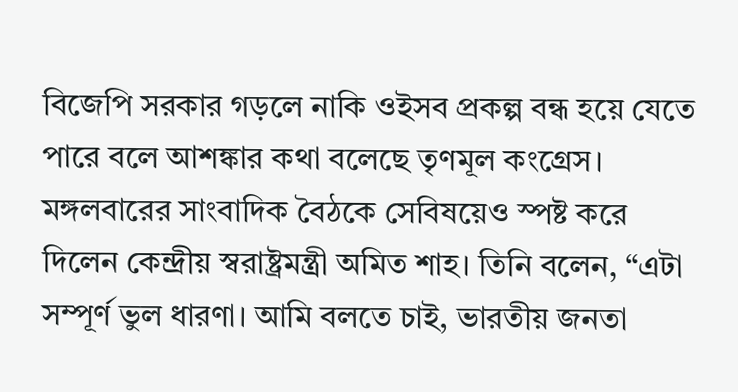বিজেপি সরকার গড়লে নাকি ওইসব প্রকল্প বন্ধ হয়ে যেতে পারে বলে আশঙ্কার কথা বলেছে তৃণমূল কংগ্রেস। মঙ্গলবারের সাংবাদিক বৈঠকে সেবিষয়েও স্পষ্ট করে দিলেন কেন্দ্রীয় স্বরাষ্ট্রমন্ত্রী অমিত শাহ। তিনি বলেন, “এটা সম্পূর্ণ ভুল ধারণা। আমি বলতে চাই, ভারতীয় জনতা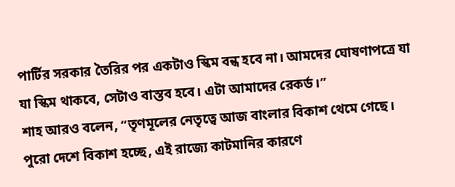পার্টির সরকার তৈরির পর একটাও স্কিম বন্ধ হবে না। আমদের ঘোষণাপত্রে যা যা স্কিম থাকবে, সেটাও বাস্তব হবে। এটা আমাদের রেকর্ড।”
শাহ আরও বলেন, “তৃণমূলের নেতৃত্বে আজ বাংলার বিকাশ থেমে গেছে। পুরো দেশে বিকাশ হচ্ছে, এই রাজ্যে কাটমানির কারণে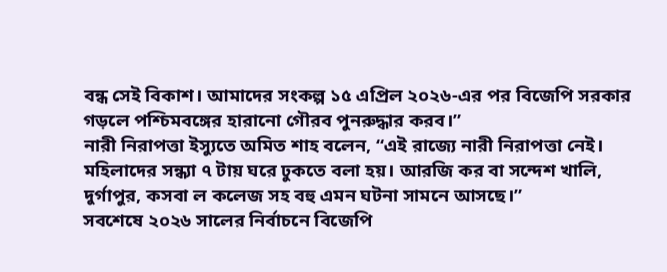বন্ধ সেই বিকাশ। আমাদের সংকল্প ১৫ এপ্রিল ২০২৬-এর পর বিজেপি সরকার গড়লে পশ্চিমবঙ্গের হারানো গৌরব পুনরুদ্ধার করব।”
নারী নিরাপত্তা ইস্যুতে অমিত শাহ বলেন, “এই রাজ্যে নারী নিরাপত্তা নেই। মহিলাদের সন্ধ্যা ৭ টায় ঘরে ঢুকতে বলা হয়। আরজি কর বা সন্দেশ খালি, দুর্গাপুর, কসবা ল কলেজ সহ বহু এমন ঘটনা সামনে আসছে।”
সবশেষে ২০২৬ সালের নির্বাচনে বিজেপি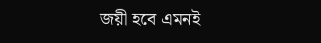জয়ী হবে এমনই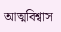আত্মবিশ্বাস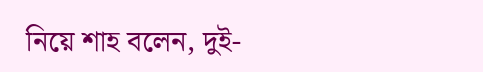নিয়ে শাহ বলেন, দুই-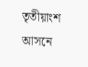তৃতীয়াংশ আসনে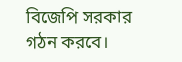বিজেপি সরকার গঠন করবে।